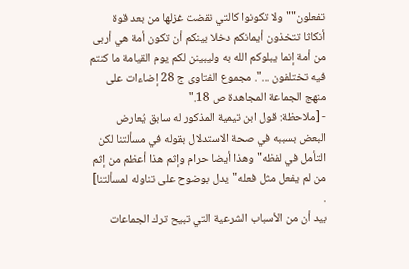تفعلون""ولا تكونوا كالتي نقضت غزلها من بعد قوة أنكاثا تتخذون أيمانكم دخلا بينكم أن تكون أمة هي أربى من أمة إنما يبلوكم الله به وليبينن لكم يوم القيامة ما كنتم فيه تختلفون ...". مجموع الفتاوى ج 28 إضاءات على منهج الجماعة المجاهدة ص 18."
- [ملاحظة: قول ابن تيمية المذكور له سابق يُعارض البعض بسببه في صحة الاستدلال بقوله في مسألتنا لكن التأمل في لفظه"وهذا أيضا حرام وإثم هذا أعظم من إثم من لم يفعل مثل فعله"يدل بوضوح على تناوله لمسألتنا] .
بيد أن من الأسباب الشرعية التي تبيح ترك الجماعات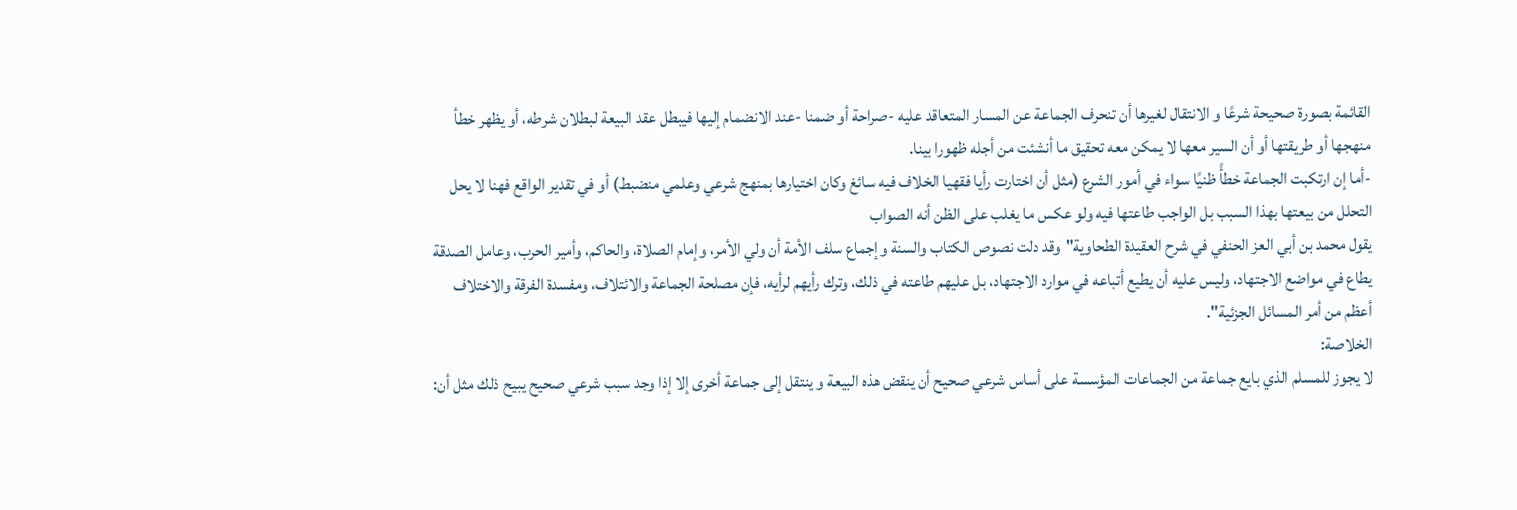القائمة بصورة صحيحة شرعًا و الانتقال لغيرها أن تنحرف الجماعة عن المسار المتعاقد عليه -صراحة أو ضمنا -عند الانضمام إليها فيبطل عقد البيعة لبطلان شرطه، أو يظهر خطأ منهجها أو طريقتها أو أن السير معها لا يمكن معه تحقيق ما أنشئت من أجله ظهورا بينا.
-أما إن ارتكبت الجماعة خطأً ظنيًا سواء في أمور الشرع (مثل أن اختارت رأيا فقهيا الخلاف فيه سائغ وكان اختيارها بمنهج شرعي وعلمي منضبط) أو في تقدير الواقع فهنا لا يحل التحلل من بيعتها بهذا السبب بل الواجب طاعتها فيه ولو عكس ما يغلب على الظن أنه الصواب
يقول محمد بن أبي العز الحنفي في شرح العقيدة الطحاوية"وقد دلت نصوص الكتاب والسنة وإجماع سلف الأمة أن ولي الأمر، وإمام الصلاة، والحاكم، وأمير الحرب، وعامل الصدقة يطاع في مواضع الاجتهاد، وليس عليه أن يطيع أتباعه في موارد الاجتهاد، بل عليهم طاعته في ذلك، وترك رأيهم لرأيه، فإن مصلحة الجماعة والائتلاف، ومفسدة الفرقة والاختلاف أعظم من أمر المسائل الجزئية".
الخلاصة:
لا يجوز للمسلم الذي بايع جماعة من الجماعات المؤسسة على أساس شرعي صحيح أن ينقض هذه البيعة و ينتقل إلى جماعة أخرى إلا إذا وجد سبب شرعي صحيح يبيح ذلك مثل أن: